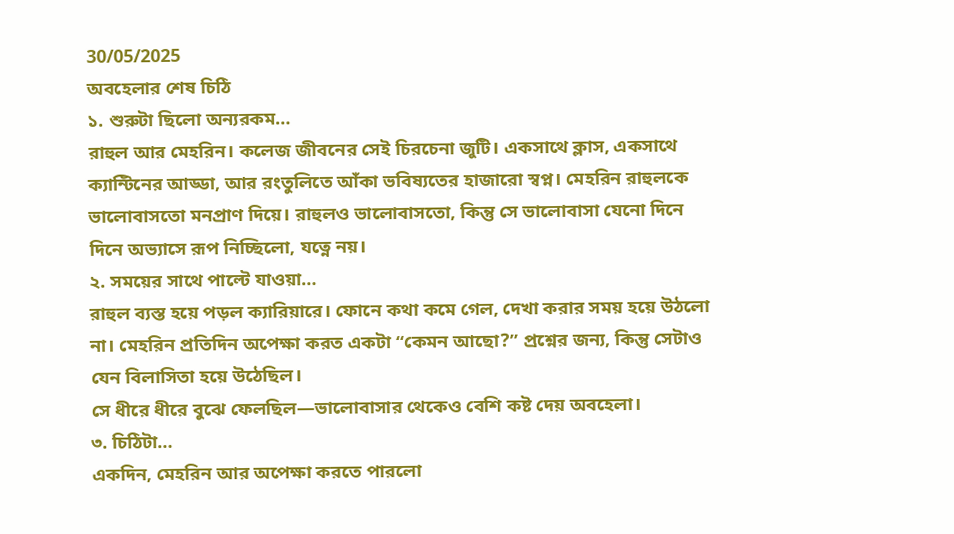30/05/2025
অবহেলার শেষ চিঠি
১. শুরুটা ছিলো অন্যরকম…
রাহুল আর মেহরিন। কলেজ জীবনের সেই চিরচেনা জুটি। একসাথে ক্লাস, একসাথে ক্যান্টিনের আড্ডা, আর রংতুলিতে আঁকা ভবিষ্যতের হাজারো স্বপ্ন। মেহরিন রাহুলকে ভালোবাসতো মনপ্রাণ দিয়ে। রাহুলও ভালোবাসতো, কিন্তু সে ভালোবাসা যেনো দিনে দিনে অভ্যাসে রূপ নিচ্ছিলো, যত্নে নয়।
২. সময়ের সাথে পাল্টে যাওয়া…
রাহুল ব্যস্ত হয়ে পড়ল ক্যারিয়ারে। ফোনে কথা কমে গেল, দেখা করার সময় হয়ে উঠলো না। মেহরিন প্রতিদিন অপেক্ষা করত একটা “কেমন আছো?” প্রশ্নের জন্য, কিন্তু সেটাও যেন বিলাসিতা হয়ে উঠেছিল।
সে ধীরে ধীরে বুঝে ফেলছিল—ভালোবাসার থেকেও বেশি কষ্ট দেয় অবহেলা।
৩. চিঠিটা…
একদিন, মেহরিন আর অপেক্ষা করতে পারলো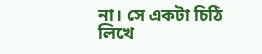না। সে একটা চিঠি লিখে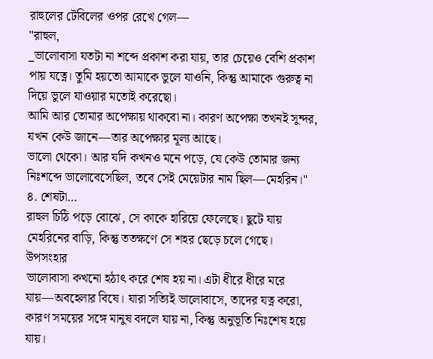রাহুলের টেবিলের ওপর রেখে গেল—
"রাহুল,
_ভালোবাসা যতটা না শব্দে প্রকাশ করা যায়, তার চেয়েও বেশি প্রকাশ পায় যত্নে। তুমি হয়তো আমাকে ভুলে যাওনি, কিন্তু আমাকে গুরুত্ব না দিয়ে ভুলে যাওয়ার মতোই করেছো।
আমি আর তোমার অপেক্ষায় থাকবো না। কারণ অপেক্ষা তখনই সুন্দর, যখন কেউ জানে—তার অপেক্ষার মূল্য আছে।
ভালো থেকো। আর যদি কখনও মনে পড়ে, যে কেউ তোমার জন্য নিঃশব্দে ভালোবেসেছিল, তবে সেই মেয়েটার নাম ছিল—মেহরিন।"
৪. শেষটা…
রাহুল চিঠি পড়ে বোঝে, সে কাকে হারিয়ে ফেলেছে। ছুটে যায় মেহরিনের বাড়ি, কিন্তু ততক্ষণে সে শহর ছেড়ে চলে গেছে।
উপসংহার
ভালোবাসা কখনো হঠাৎ করে শেষ হয় না। এটা ধীরে ধীরে মরে যায়—অবহেলার বিষে। যারা সত্যিই ভালোবাসে, তাদের যত্ন করো, কারণ সময়ের সঙ্গে মানুষ বদলে যায় না, কিন্তু অনুভূতি নিঃশেষ হয়ে যায়।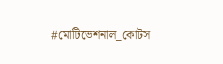#মোটিভেশনাল_কোটস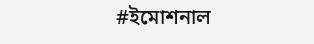#ইমোশনাল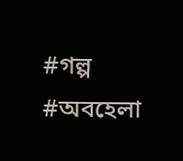#গল্প
#অবহেলা